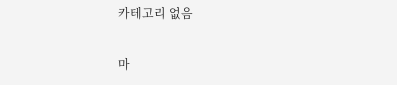카테고리 없음

마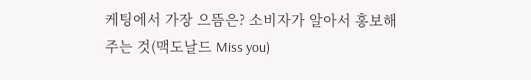케팅에서 가장 으뜸은? 소비자가 알아서 홍보해 주는 것(맥도날드 Miss you)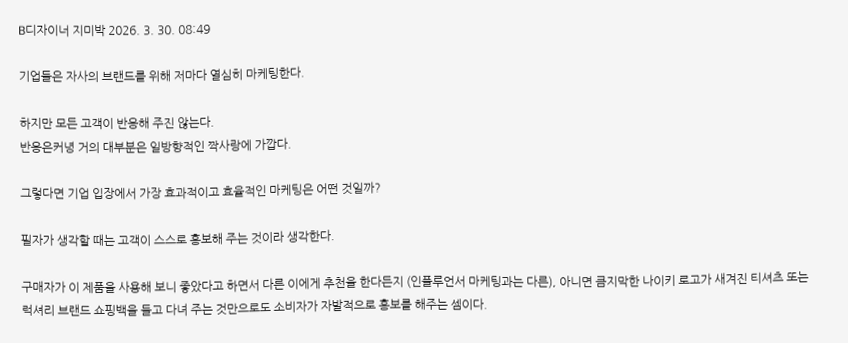B디자이너 지미박 2026. 3. 30. 08:49

기업들은 자사의 브랜드를 위해 저마다 열심히 마케팅한다.

하지만 모든 고객이 반응해 주진 않는다.
반응은커녕 거의 대부분은 일방향적인 짝사랑에 가깝다.

그렇다면 기업 입장에서 가장 효과적이고 효율적인 마케팅은 어떤 것일까?

필자가 생각할 때는 고객이 스스로 홍보해 주는 것이라 생각한다.

구매자가 이 제품을 사용해 보니 좋았다고 하면서 다른 이에게 추천을 한다든지 (인플루언서 마케팅과는 다른), 아니면 큼지막한 나이키 로고가 새겨진 티셔츠 또는 럭셔리 브랜드 쇼핑백을 들고 다녀 주는 것만으로도 소비자가 자발적으로 홍보를 해주는 셈이다.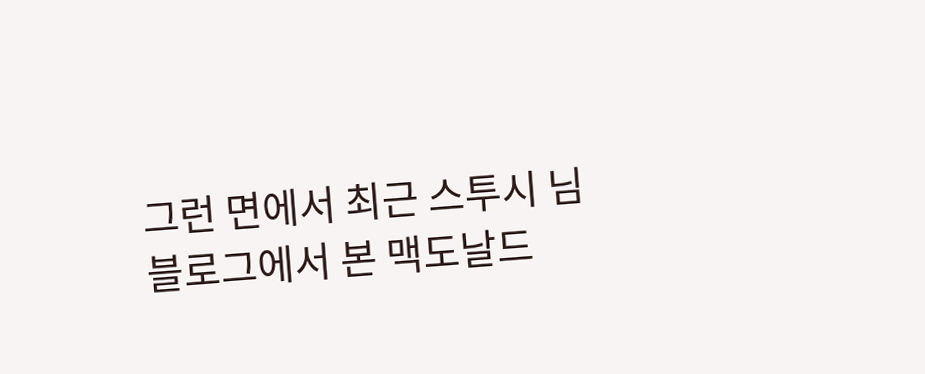그런 면에서 최근 스투시 님 블로그에서 본 맥도날드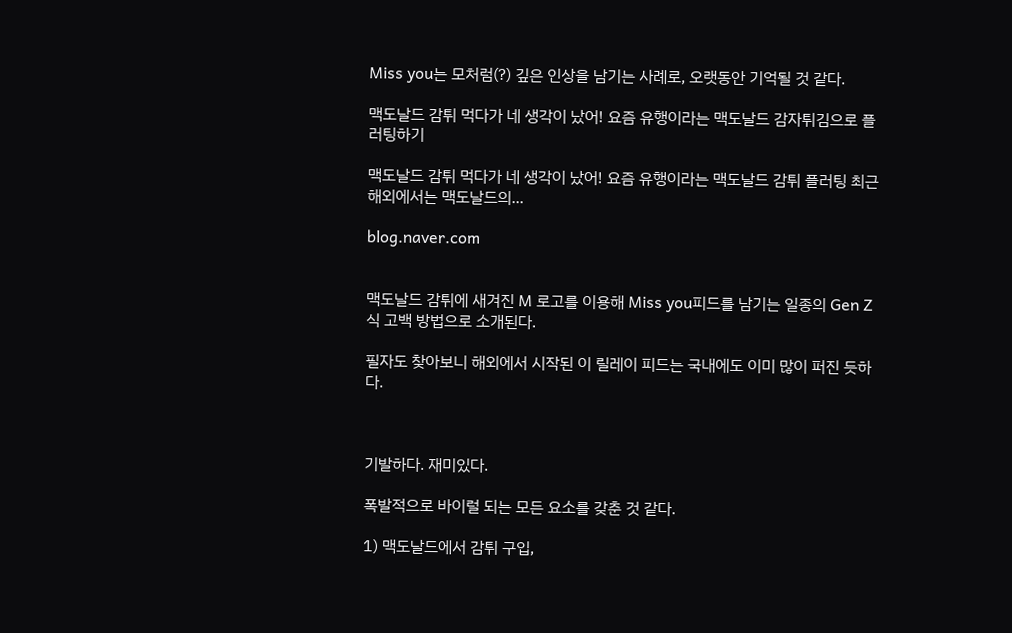Miss you는 모처럼(?) 깊은 인상을 남기는 사례로, 오랫동안 기억될 것 같다.

맥도날드 감튀 먹다가 네 생각이 났어! 요즘 유행이라는 맥도날드 감자튀김으로 플러팅하기

맥도날드 감튀 먹다가 네 생각이 났어! 요즘 유행이라는 맥도날드 감튀 플러팅 최근 해외에서는 맥도날드의...

blog.naver.com


맥도날드 감튀에 새겨진 M 로고를 이용해 Miss you피드를 남기는 일종의 Gen Z식 고백 방법으로 소개된다.

필자도 찾아보니 해외에서 시작된 이 릴레이 피드는 국내에도 이미 많이 퍼진 듯하다.



기발하다. 재미있다.

폭발적으로 바이럴 되는 모든 요소를 갖춘 것 같다.

1) 맥도날드에서 감튀 구입,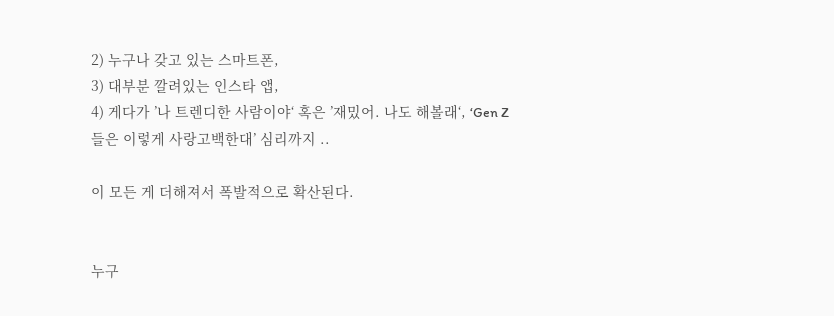2) 누구나 갖고 있는 스마트폰,
3) 대부분 깔려있는 인스타 앱,
4) 게다가 ’나 트렌디한 사람이야‘ 혹은 ’재밌어. 나도 해볼래‘, ‘Gen Z 들은 이렇게 사랑고백한대’ 심리까지 ..

이 모든 게 더해져서 폭발적으로 확산된다.


누구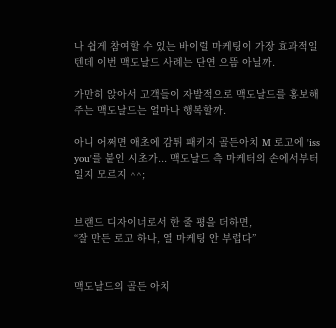나 쉽게 참여할 수 있는 바이럴 마케팅이 가장 효과적일 텐데 이번 맥도날드 사례는 단연 으뜸 아닐까.

가만히 앉아서 고객들이 자발적으로 맥도날드를 홍보해 주는 맥도날드는 얼마나 행복할까.

아니 어쩌면 애초에 감튀 패키지 골든아치 M 로고에 'iss you'를 붙인 시초가... 맥도날드 측 마케터의 손에서부터 일지 모르지 ^^;


브랜드 디자이너로서 한 줄 평을 더하면,
“잘 만든 로고 하나, 열 마케팅 안 부럽다”


맥도날드의 골든 아치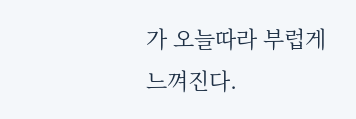가 오늘따라 부럽게 느껴진다.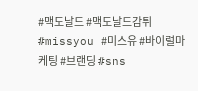#맥도날드 #맥도날드감튀 #missyou #미스유 #바이럴마케팅 #브랜딩 #sns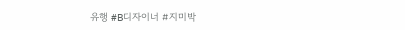유행 #B디자이너 #지미박